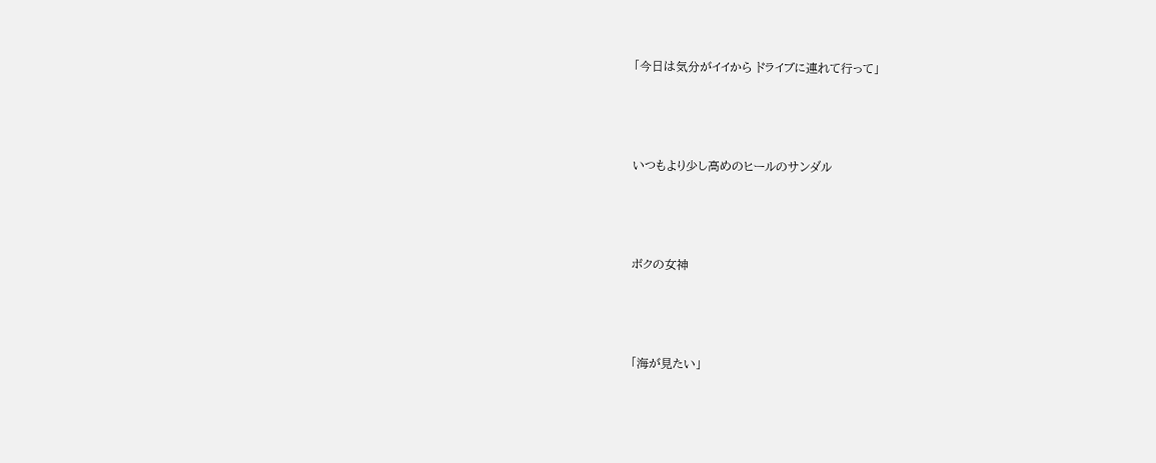「今日は気分がイイから ドライブに連れて行って」



いつもより少し高めのヒールのサンダル



ボクの女神



「海が見たい」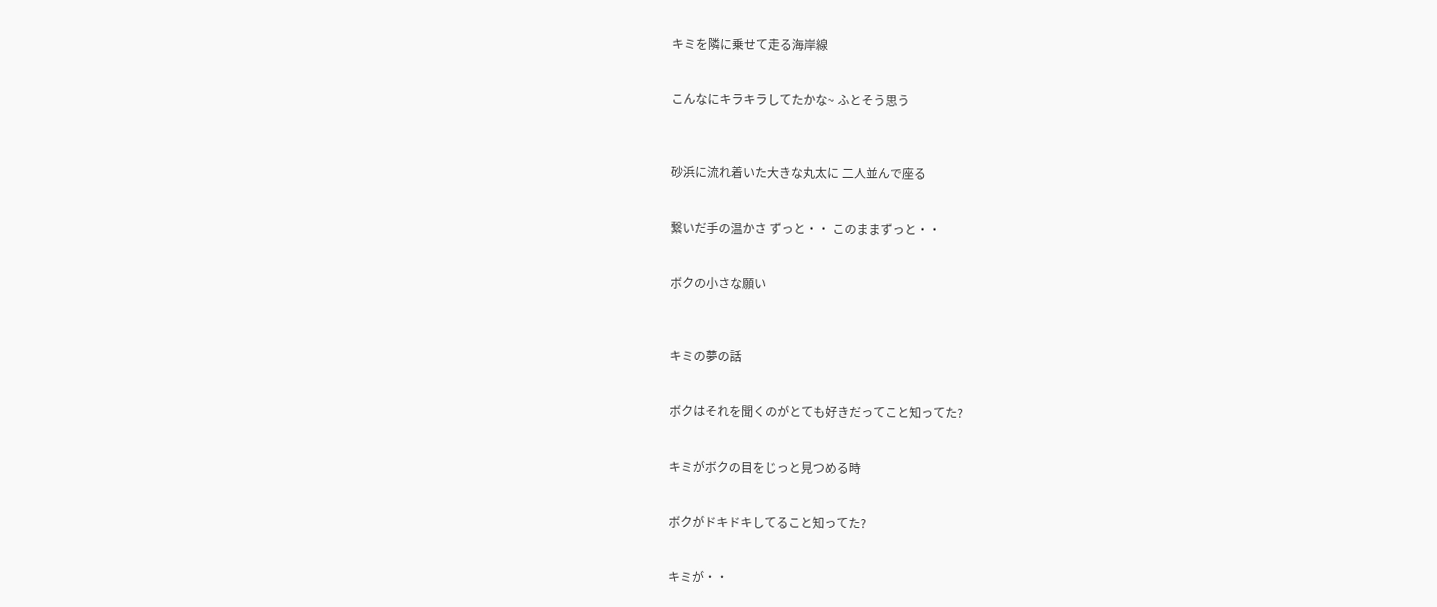キミを隣に乗せて走る海岸線


こんなにキラキラしてたかな~ ふとそう思う



砂浜に流れ着いた大きな丸太に 二人並んで座る


繋いだ手の温かさ ずっと・・ このままずっと・・


ボクの小さな願い



キミの夢の話


ボクはそれを聞くのがとても好きだってこと知ってた?


キミがボクの目をじっと見つめる時


ボクがドキドキしてること知ってた?


キミが・・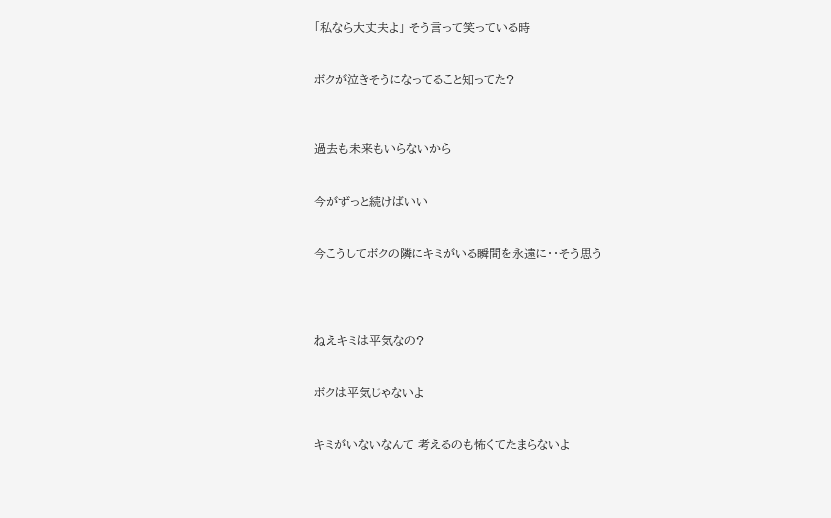「私なら大丈夫よ」 そう言って笑っている時


ボクが泣きそうになってること知ってた?



過去も未来もいらないから


今がずっと続けばいい


今こうしてボクの隣にキミがいる瞬間を永遠に・・そう思う




ねえキミは平気なの?


ボクは平気じゃないよ


キミがいないなんて 考えるのも怖くてたまらないよ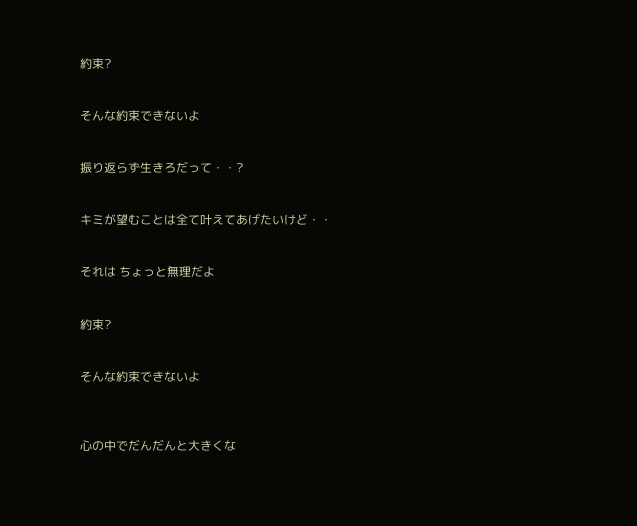約束?


そんな約束できないよ


振り返らず生きろだって・・?


キミが望むことは全て叶えてあげたいけど・・


それは ちょっと無理だよ


約束?


そんな約束できないよ



心の中でだんだんと大きくな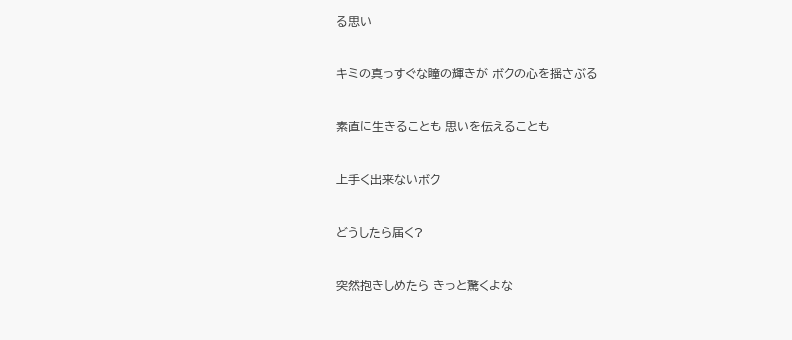る思い


キミの真っすぐな瞳の輝きが ボクの心を揺さぶる


素直に生きることも 思いを伝えることも


上手く出来ないボク


どうしたら届く?


突然抱きしめたら きっと驚くよな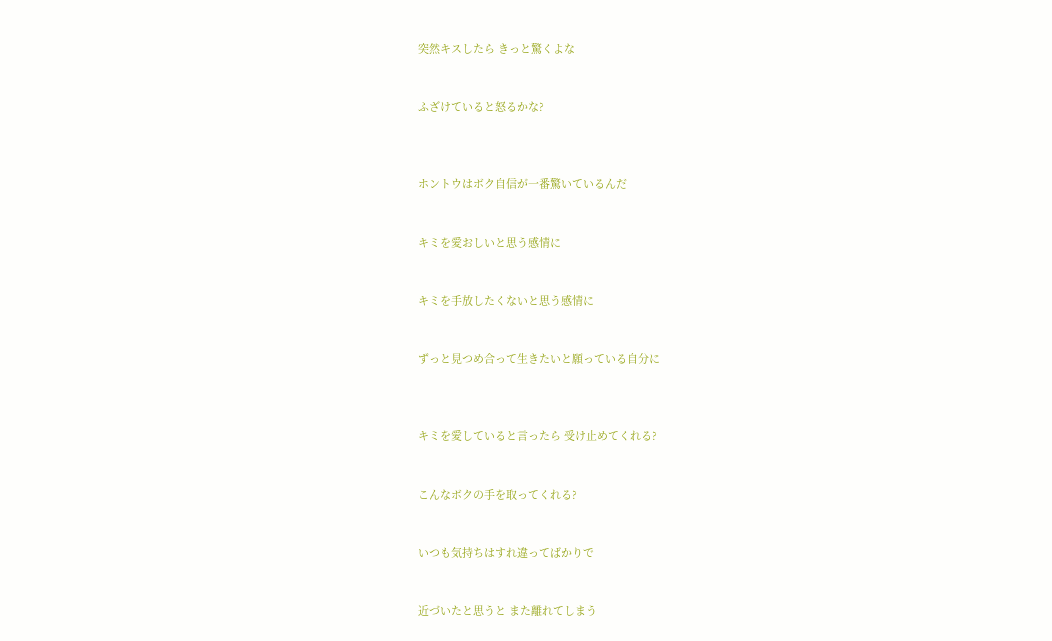突然キスしたら きっと驚くよな


ふざけていると怒るかな?



ホントウはボク自信が一番驚いているんだ


キミを愛おしいと思う感情に


キミを手放したくないと思う感情に


ずっと見つめ合って生きたいと願っている自分に



キミを愛していると言ったら 受け止めてくれる?


こんなボクの手を取ってくれる?


いつも気持ちはすれ違ってばかりで


近づいたと思うと また離れてしまう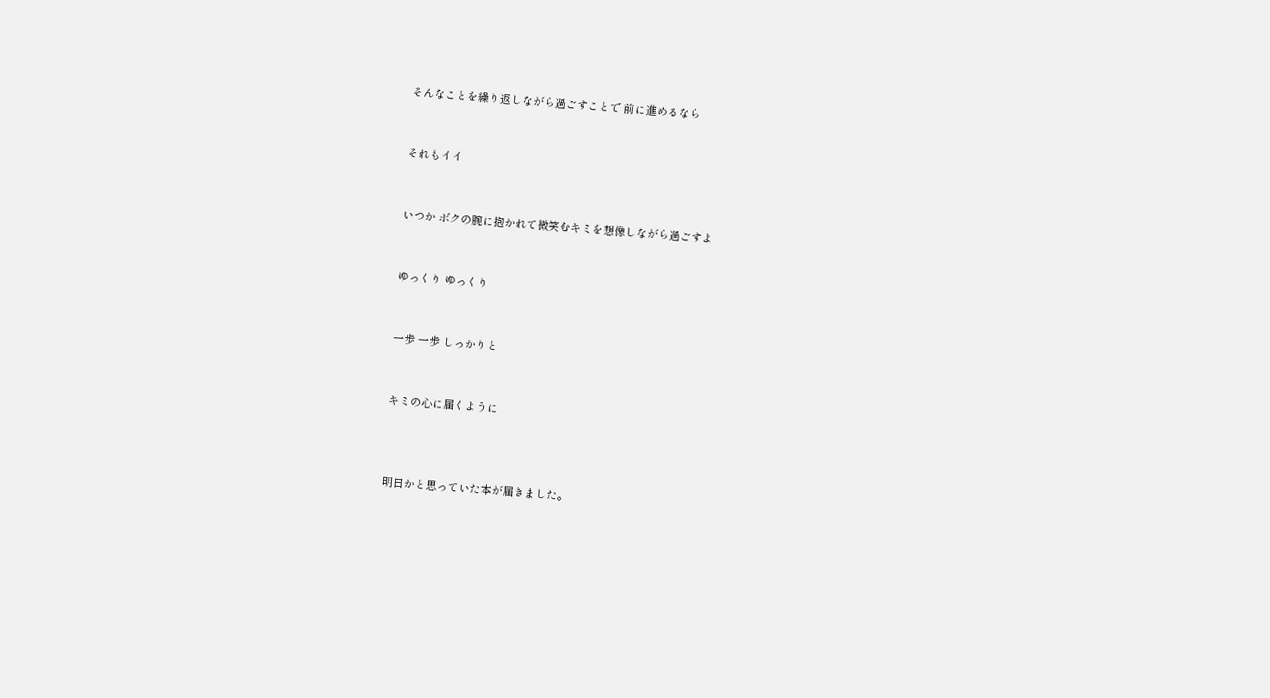そんなことを繰り返しながら過ごすことで 前に進めるなら


それもイイ


いつか ボクの腕に抱かれて微笑むキミを想像しながら過ごすよ


ゆっくり ゆっくり


一歩 一歩 しっかりと


キミの心に届くように



明日かと思っていた本が届きました。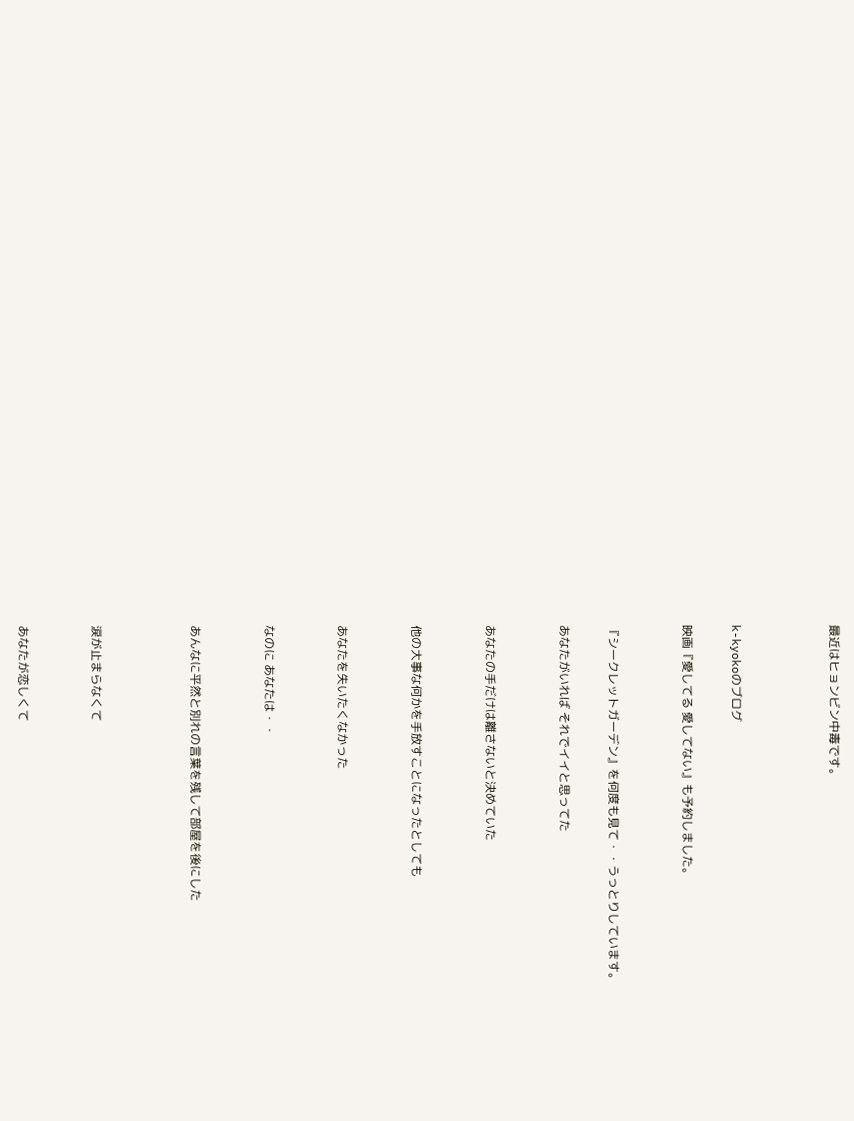最近はヒョンビン中毒です。



k-kyokoのブログ

映画『愛してる 愛してない』も予約しました。


『シークレットガーデン』を何度も見て・・うっとりしています。

あなたがいれば それでイイと思ってた


あなたの手だけは離さないと決めていた


他の大事な何かを手放すことになったとしても


あなたを失いたくなかった


なのに あなたは・・


あんなに平然と別れの言葉を残して部屋を後にした



涙が止まらなくて


あなたが恋しくて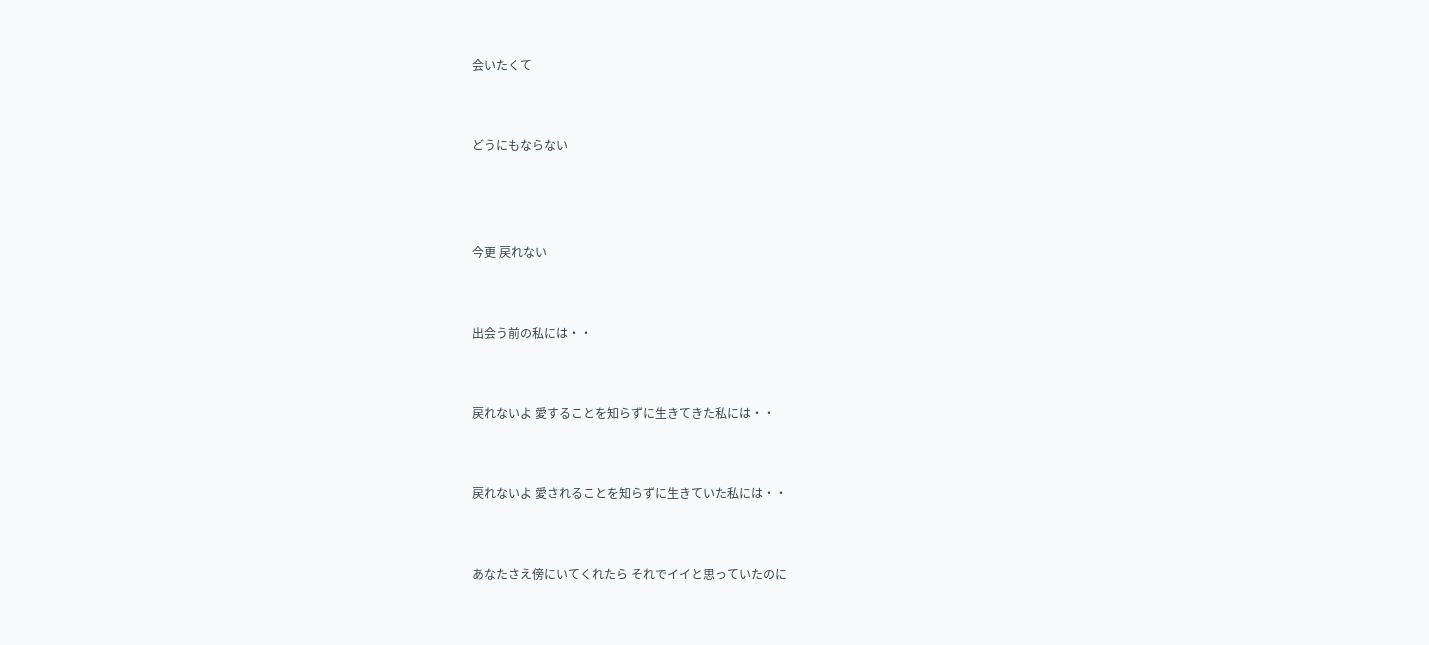会いたくて


どうにもならない



今更 戻れない


出会う前の私には・・


戻れないよ 愛することを知らずに生きてきた私には・・


戻れないよ 愛されることを知らずに生きていた私には・・


あなたさえ傍にいてくれたら それでイイと思っていたのに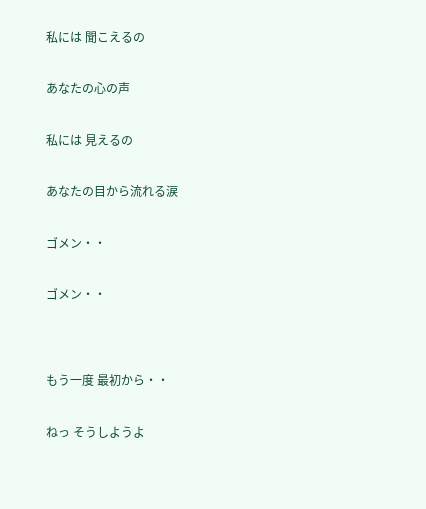私には 聞こえるの


あなたの心の声


私には 見えるの


あなたの目から流れる涙


ゴメン・・


ゴメン・・




もう一度 最初から・・


ねっ そうしようよ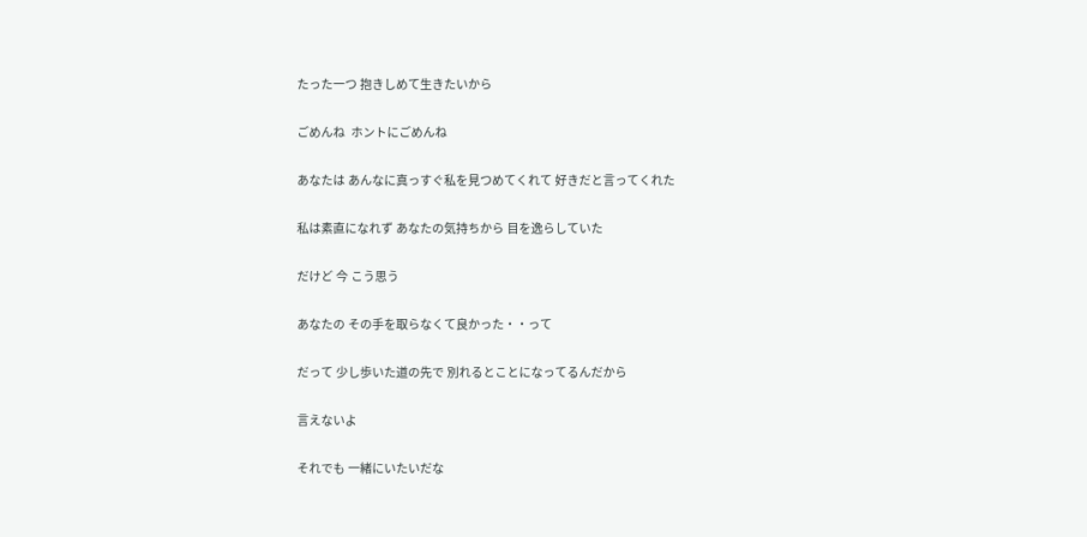たった一つ 抱きしめて生きたいから


ごめんね  ホントにごめんね


あなたは あんなに真っすぐ私を見つめてくれて 好きだと言ってくれた


私は素直になれず あなたの気持ちから 目を逸らしていた


だけど 今 こう思う


あなたの その手を取らなくて良かった・・って


だって 少し歩いた道の先で 別れるとことになってるんだから


言えないよ


それでも 一緒にいたいだな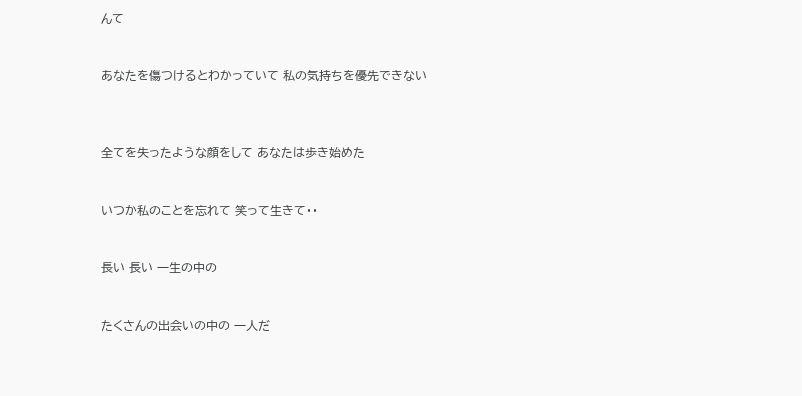んて


あなたを傷つけるとわかっていて 私の気持ちを優先できない



全てを失ったような顔をして あなたは歩き始めた


いつか私のことを忘れて 笑って生きて・・


長い 長い 一生の中の


たくさんの出会いの中の 一人だ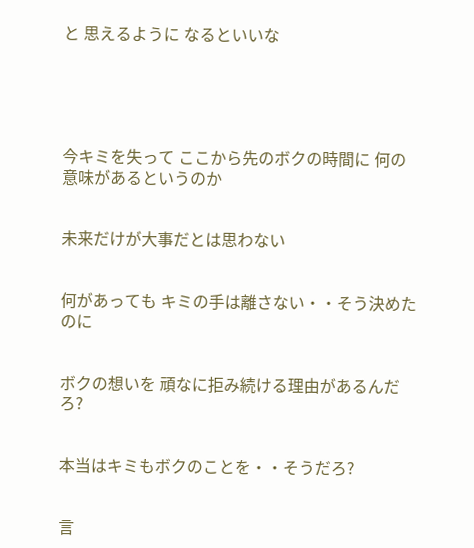と 思えるように なるといいな





今キミを失って ここから先のボクの時間に 何の意味があるというのか


未来だけが大事だとは思わない


何があっても キミの手は離さない・・そう決めたのに


ボクの想いを 頑なに拒み続ける理由があるんだろ?


本当はキミもボクのことを・・そうだろ?


言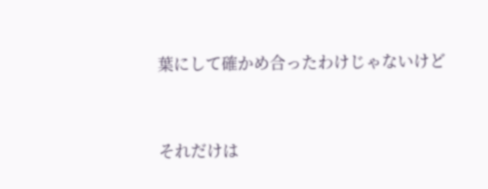葉にして確かめ合ったわけじゃないけど


それだけは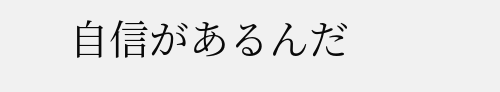自信があるんだ